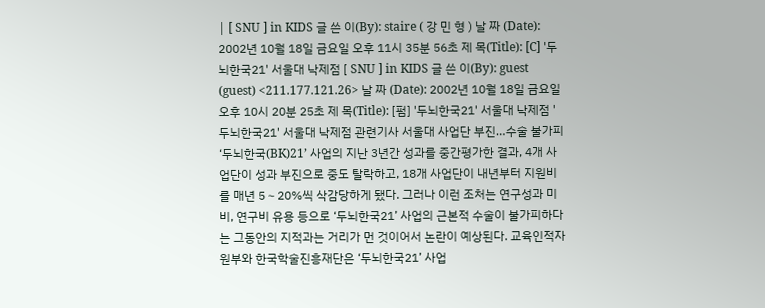| [ SNU ] in KIDS 글 쓴 이(By): staire ( 강 민 형 ) 날 짜 (Date): 2002년 10월 18일 금요일 오후 11시 35분 56초 제 목(Title): [C] '두뇌한국21' 서울대 낙제점 [ SNU ] in KIDS 글 쓴 이(By): guest (guest) <211.177.121.26> 날 짜 (Date): 2002년 10월 18일 금요일 오후 10시 20분 25초 제 목(Title): [펌] '두뇌한국21' 서울대 낙제점 '두뇌한국21' 서울대 낙제점 관련기사 서울대 사업단 부진…수술 불가피 ‘두뇌한국(BK)21’ 사업의 지난 3년간 성과를 중간평가한 결과, 4개 사업단이 성과 부진으로 중도 탈락하고, 18개 사업단이 내년부터 지원비를 매년 5∼20%씩 삭감당하게 됐다. 그러나 이런 조처는 연구성과 미비, 연구비 유용 등으로 ‘두뇌한국21’ 사업의 근본적 수술이 불가피하다는 그동안의 지적과는 거리가 먼 것이어서 논란이 예상된다. 교육인적자원부와 한국학술진흥재단은 ‘두뇌한국21’ 사업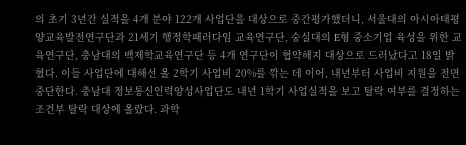의 초기 3년간 실적을 4개 분야 122개 사업단을 대상으로 중간평가했더니, 서울대의 아시아태평양교육발전연구단과 21세기 행정학패러다임 교육연구단, 숭실대의 E형 중소기업 육성을 위한 교육연구단, 충남대의 백제학교육연구단 등 4개 연구단이 협약해지 대상으로 드러났다고 18일 밝혔다. 이들 사업단에 대해선 올 2학기 사업비 20%를 깎는 데 이어, 내년부터 사업비 지원을 전면 중단한다. 충남대 정보통신인력양성사업단도 내년 1학기 사업실적을 보고 탈락 여부를 결정하는 조건부 탈락 대상에 올랐다. 과학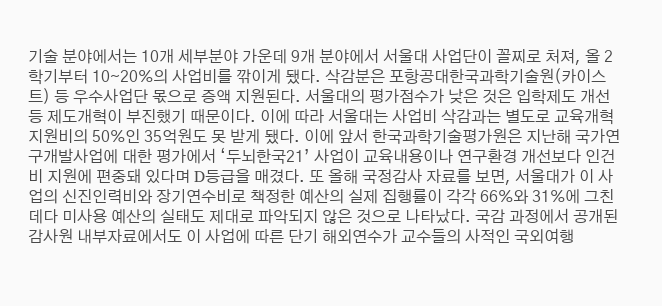기술 분야에서는 10개 세부분야 가운데 9개 분야에서 서울대 사업단이 꼴찌로 처져, 올 2학기부터 10∼20%의 사업비를 깎이게 됐다. 삭감분은 포항공대한국과학기술원(카이스트) 등 우수사업단 몫으로 증액 지원된다. 서울대의 평가점수가 낮은 것은 입학제도 개선 등 제도개혁이 부진했기 때문이다. 이에 따라 서울대는 사업비 삭감과는 별도로 교육개혁 지원비의 50%인 35억원도 못 받게 됐다. 이에 앞서 한국과학기술평가원은 지난해 국가연구개발사업에 대한 평가에서 ‘두뇌한국21’ 사업이 교육내용이나 연구환경 개선보다 인건비 지원에 편중돼 있다며 D등급을 매겼다. 또 올해 국정감사 자료를 보면, 서울대가 이 사업의 신진인력비와 장기연수비로 책정한 예산의 실제 집행률이 각각 66%와 31%에 그친데다 미사용 예산의 실태도 제대로 파악되지 않은 것으로 나타났다. 국감 과정에서 공개된 감사원 내부자료에서도 이 사업에 따른 단기 해외연수가 교수들의 사적인 국외여행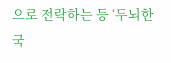으로 전락하는 등 ‘두뇌한국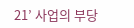21’ 사업의 부당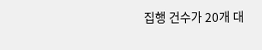집행 건수가 20개 대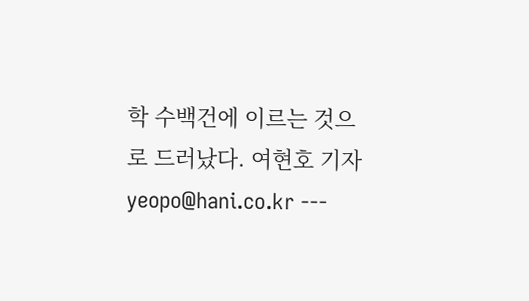학 수백건에 이르는 것으로 드러났다. 여현호 기자 yeopo@hani.co.kr ---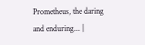Prometheus, the daring and enduring... |